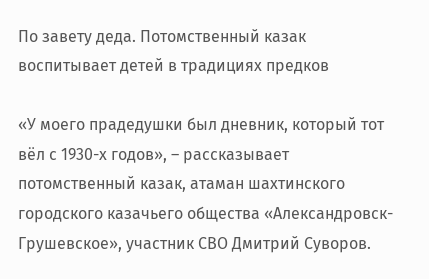По завету деда. Потомственный казак воспитывает детей в традициях предков

«У моего прадедушки был дневник, который тот вёл с 1930-х годов», – рассказывает потомственный казак, атаман шахтинского городского казачьего общества «Александровск-Грушевское», участник СВО Дмитрий Суворов.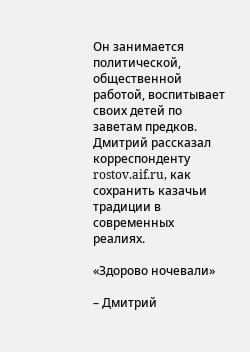Он занимается политической, общественной работой, воспитывает своих детей по заветам предков.  Дмитрий рассказал корреспонденту rostov.aif.ru, как сохранить казачьи традиции в современных реалиях.

«Здорово ночевали»

– Дмитрий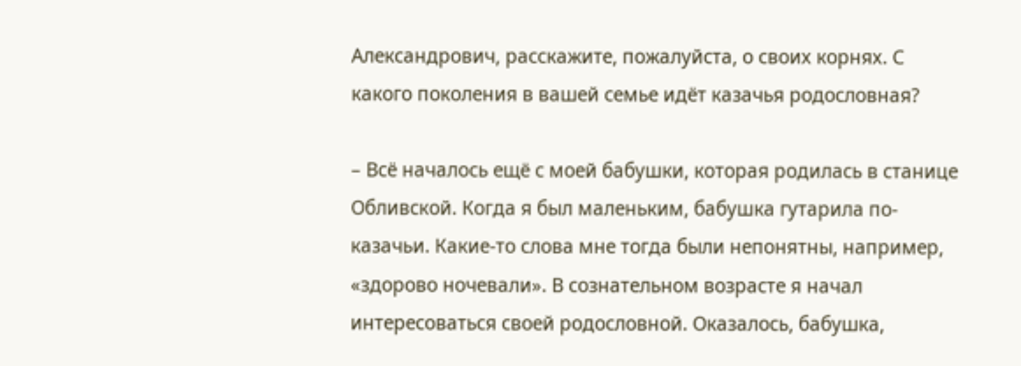Александрович, расскажите, пожалуйста, о своих корнях. С какого поколения в вашей семье идёт казачья родословная?

– Всё началось ещё с моей бабушки, которая родилась в станице Обливской. Когда я был маленьким, бабушка гутарила по-казачьи. Какие-то слова мне тогда были непонятны, например, «здорово ночевали». В сознательном возрасте я начал интересоваться своей родословной. Оказалось, бабушка,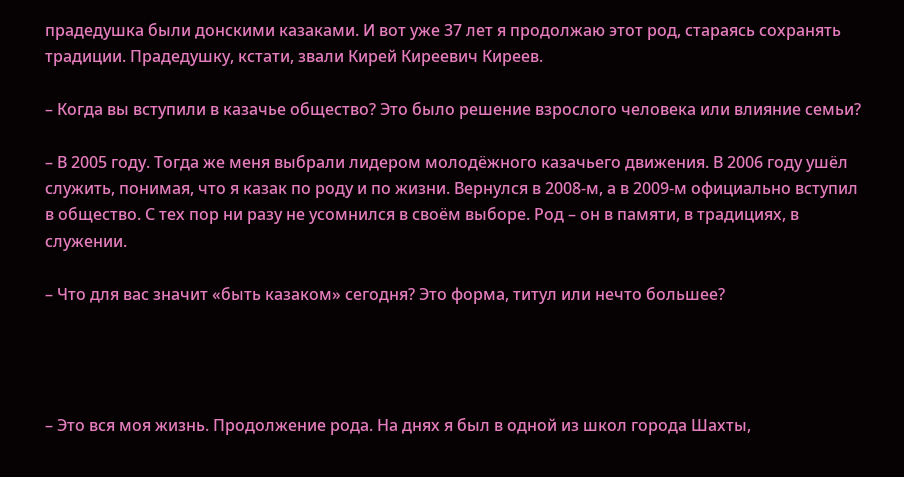прадедушка были донскими казаками. И вот уже 37 лет я продолжаю этот род, стараясь сохранять традиции. Прадедушку, кстати, звали Кирей Киреевич Киреев.

– Когда вы вступили в казачье общество? Это было решение взрослого человека или влияние семьи?

– В 2005 году. Тогда же меня выбрали лидером молодёжного казачьего движения. В 2006 году ушёл служить, понимая, что я казак по роду и по жизни. Вернулся в 2008-м, а в 2009-м официально вступил в общество. С тех пор ни разу не усомнился в своём выборе. Род – он в памяти, в традициях, в служении.

– Что для вас значит «быть казаком» сегодня? Это форма, титул или нечто большее?




– Это вся моя жизнь. Продолжение рода. На днях я был в одной из школ города Шахты,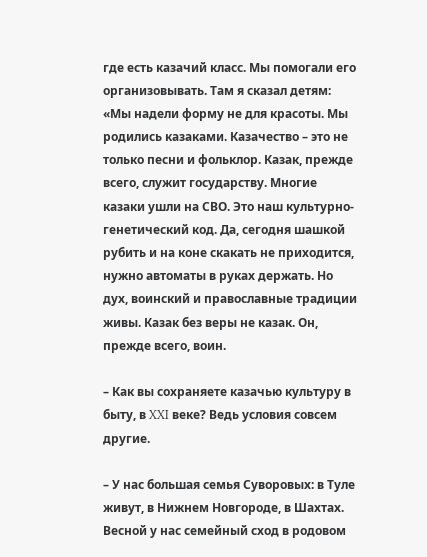где есть казачий класс. Мы помогали его организовывать. Там я сказал детям: «Мы надели форму не для красоты. Мы родились казаками. Казачество – это не только песни и фольклор. Казак, прежде всего, служит государству. Многие казаки ушли на СВО. Это наш культурно-генетический код. Да, сегодня шашкой рубить и на коне скакать не приходится, нужно автоматы в руках держать. Но дух, воинский и православные традиции живы. Казак без веры не казак. Он, прежде всего, воин.

– Как вы сохраняете казачью культуру в быту, в XXI веке? Ведь условия совсем другие.

– У нас большая семья Суворовых: в Туле живут, в Нижнем Новгороде, в Шахтах. Весной у нас семейный сход в родовом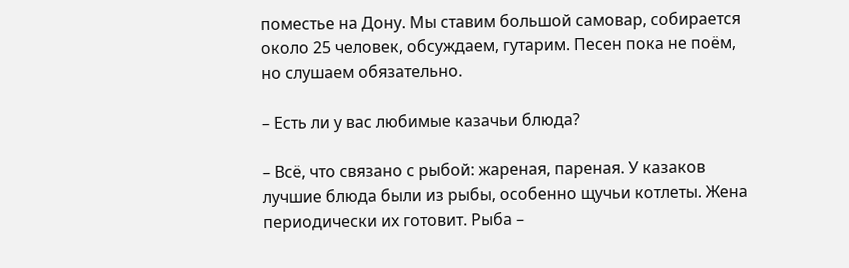поместье на Дону. Мы ставим большой самовар, собирается около 25 человек, обсуждаем, гутарим. Песен пока не поём, но слушаем обязательно.

– Есть ли у вас любимые казачьи блюда?

– Всё, что связано с рыбой: жареная, пареная. У казаков лучшие блюда были из рыбы, особенно щучьи котлеты. Жена периодически их готовит. Рыба –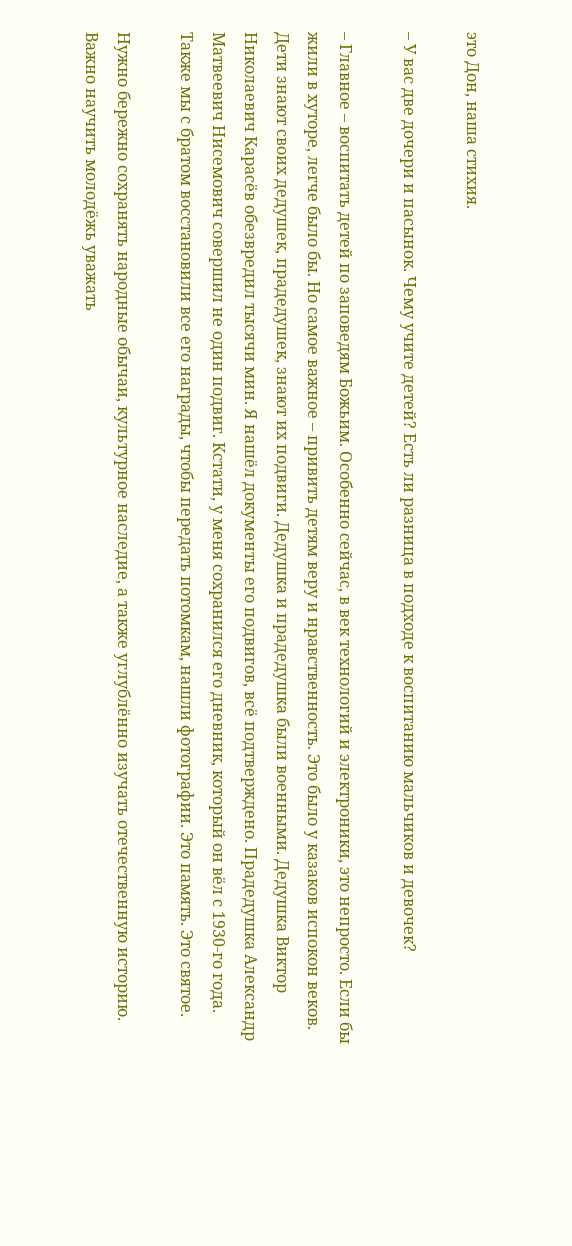это Дон, наша стихия.

– У вас две дочери и пасынок. Чему учите детей? Есть ли разница в подходе к воспитанию мальчиков и девочек?

– Главное – воспитать детей по заповедям Божьим. Особенно сейчас, в век технологий и электроники, это непросто. Если бы жили в хуторе, легче было бы. Но самое важное – привить детям веру и нравственность. Это было у казаков испокон веков. Дети знают своих дедушек, прадедушек, знают их подвиги. Дедушка и прадедушка были военными. Дедушка Виктор Николаевич Карасёв обезвредил тысячи мин. Я нашёл документы его подвигов, всё подтверждено. Прадедушка Александр Матвеевич Нисемович совершил не один подвиг. Кстати, у меня сохранился его дневник, который он вёл с 1930-го года. Также мы с братом восстановили все его награды, чтобы передать потомкам, нашли фотографии. Это память. Это святое.

Нужно бережно сохранять народные обычаи, культурное наследие, а также углублённо изучать отечественную историю. Важно научить молодёжь уважать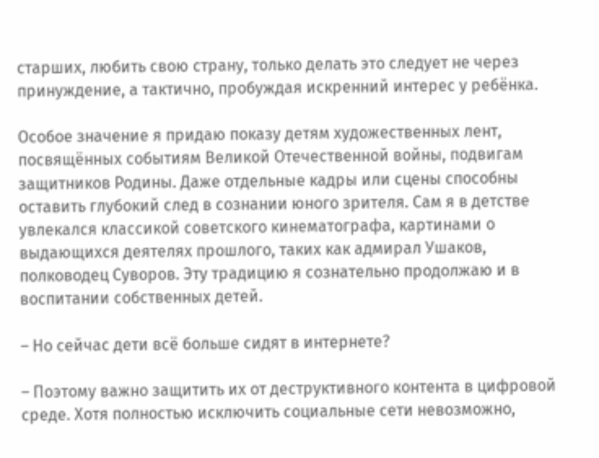старших, любить свою страну, только делать это следует не через принуждение, а тактично, пробуждая искренний интерес у ребёнка.

Особое значение я придаю показу детям художественных лент, посвящённых событиям Великой Отечественной войны, подвигам защитников Родины. Даже отдельные кадры или сцены способны оставить глубокий след в сознании юного зрителя. Сам я в детстве увлекался классикой советского кинематографа, картинами о выдающихся деятелях прошлого, таких как адмирал Ушаков, полководец Суворов. Эту традицию я сознательно продолжаю и в воспитании собственных детей.

– Но сейчас дети всё больше сидят в интернете?

– Поэтому важно защитить их от деструктивного контента в цифровой среде. Хотя полностью исключить социальные сети невозможно,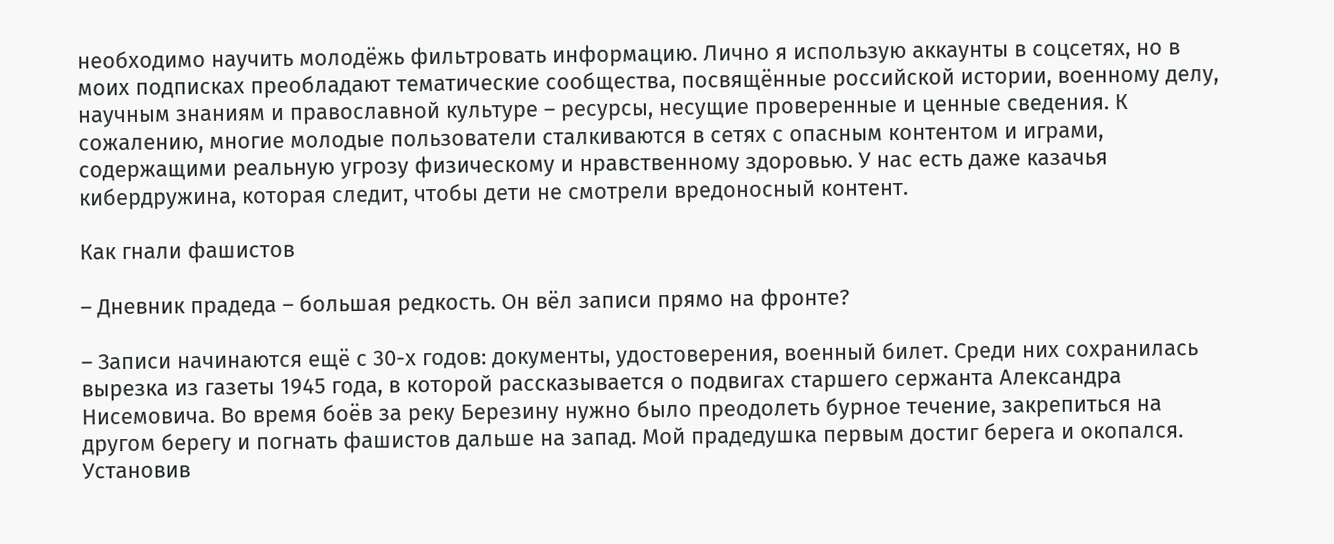необходимо научить молодёжь фильтровать информацию. Лично я использую аккаунты в соцсетях, но в моих подписках преобладают тематические сообщества, посвящённые российской истории, военному делу, научным знаниям и православной культуре – ресурсы, несущие проверенные и ценные сведения. К сожалению, многие молодые пользователи сталкиваются в сетях с опасным контентом и играми, содержащими реальную угрозу физическому и нравственному здоровью. У нас есть даже казачья кибердружина, которая следит, чтобы дети не смотрели вредоносный контент.

Как гнали фашистов

– Дневник прадеда – большая редкость. Он вёл записи прямо на фронте?

– Записи начинаются ещё с 30-х годов: документы, удостоверения, военный билет. Среди них сохранилась вырезка из газеты 1945 года, в которой рассказывается о подвигах старшего сержанта Александра Нисемовича. Во время боёв за реку Березину нужно было преодолеть бурное течение, закрепиться на другом берегу и погнать фашистов дальше на запад. Мой прадедушка первым достиг берега и окопался. Установив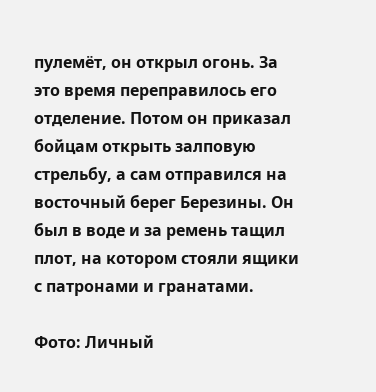пулемёт, он открыл огонь. За это время переправилось его отделение. Потом он приказал бойцам открыть залповую стрельбу, а сам отправился на восточный берег Березины. Он был в воде и за ремень тащил плот, на котором стояли ящики с патронами и гранатами.

Фото: Личный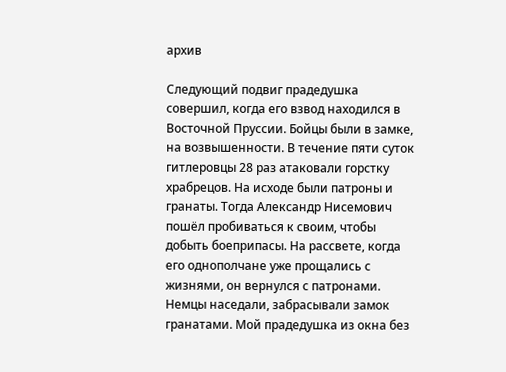архив

Следующий подвиг прадедушка совершил, когда его взвод находился в Восточной Пруссии. Бойцы были в замке, на возвышенности. В течение пяти суток гитлеровцы 28 раз атаковали горстку храбрецов. На исходе были патроны и гранаты. Тогда Александр Нисемович пошёл пробиваться к своим, чтобы добыть боеприпасы. На рассвете, когда его однополчане уже прощались с жизнями, он вернулся с патронами. Немцы наседали, забрасывали замок гранатами. Мой прадедушка из окна без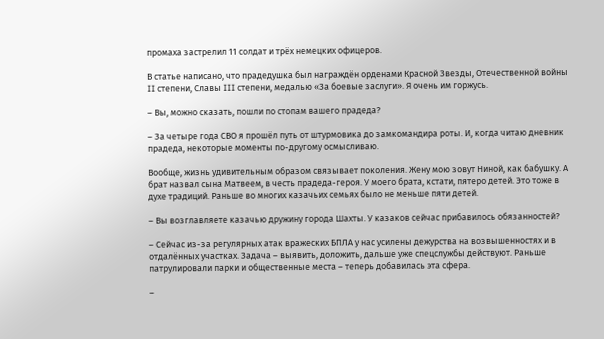промаха застрелил 11 солдат и трёх немецких офицеров.

В статье написано, что прадедушка был награждён орденами Красной Звезды, Отечественной войны II степени, Славы III степени, медалью «За боевые заслуги». Я очень им горжусь.

– Вы, можно сказать, пошли по стопам вашего прадеда?

– За четыре года СВО я прошёл путь от штурмовика до замкомандира роты. И, когда читаю дневник прадеда, некоторые моменты по-другому осмысливаю.

Вообще, жизнь удивительным образом связывает поколения. Жену мою зовут Ниной, как бабушку. А брат назвал сына Матвеем, в честь прадеда-героя. У моего брата, кстати, пятеро детей. Это тоже в духе традиций. Раньше во многих казачьих семьях было не меньше пяти детей.

– Вы возглавляете казачью дружину города Шахты. У казаков сейчас прибавилось обязанностей?

– Сейчас из-за регулярных атак вражеских БПЛА у нас усилены дежурства на возвышенностях и в отдалённых участках. Задача – выявить, доложить, дальше уже спецслужбы действуют. Раньше патрулировали парки и общественные места – теперь добавилась эта сфера.

–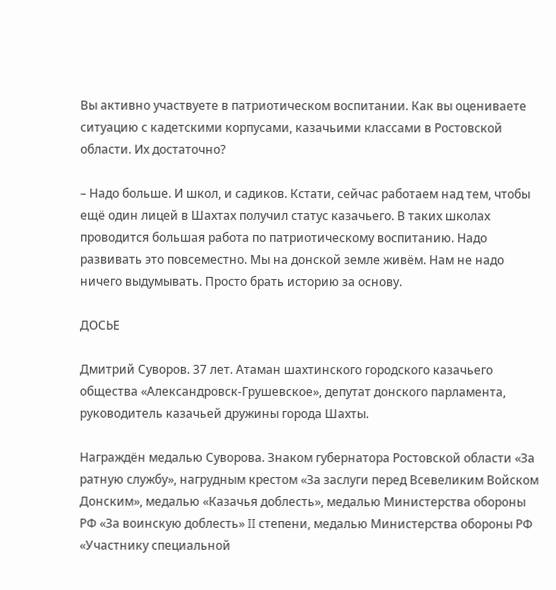Вы активно участвуете в патриотическом воспитании. Как вы оцениваете ситуацию с кадетскими корпусами, казачьими классами в Ростовской области. Их достаточно?

– Надо больше. И школ, и садиков. Кстати, сейчас работаем над тем, чтобы ещё один лицей в Шахтах получил статус казачьего. В таких школах проводится большая работа по патриотическому воспитанию. Надо развивать это повсеместно. Мы на донской земле живём. Нам не надо ничего выдумывать. Просто брать историю за основу.

ДОСЬЕ

Дмитрий Суворов. 37 лет. Атаман шахтинского городского казачьего общества «Александровск-Грушевское», депутат донского парламента, руководитель казачьей дружины города Шахты.

Награждён медалью Суворова. Знаком губернатора Ростовской области «За ратную службу», нагрудным крестом «За заслуги перед Всевеликим Войском Донским», медалью «Казачья доблесть», медалью Министерства обороны РФ «За воинскую доблесть» II степени, медалью Министерства обороны РФ «Участнику специальной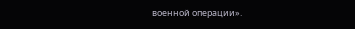военной операции».